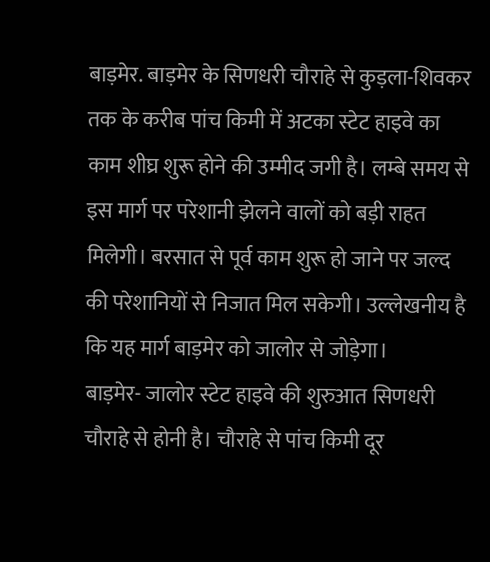बाड़मेर. बाड़मेर के सिणधरी चौराहे से कुड़ला-शिवकर तक के करीब पांच किमी में अटका स्टेट हाइवे का काम शीघ्र शुरू होने की उम्मीद जगी है। लम्बे समय से इस मार्ग पर परेशानी झेलने वालों को बड़ी राहत मिलेगी। बरसात से पूर्व काम शुरू हो जाने पर जल्द की परेशानियों से निजात मिल सकेगी। उल्लेखनीय है कि यह मार्ग बाड़मेर को जालोर से जोड़ेगा।
बाड़मेर- जालोर स्टेट हाइवे की शुरुआत सिणधरी चौराहे से होनी है। चौराहे से पांच किमी दूर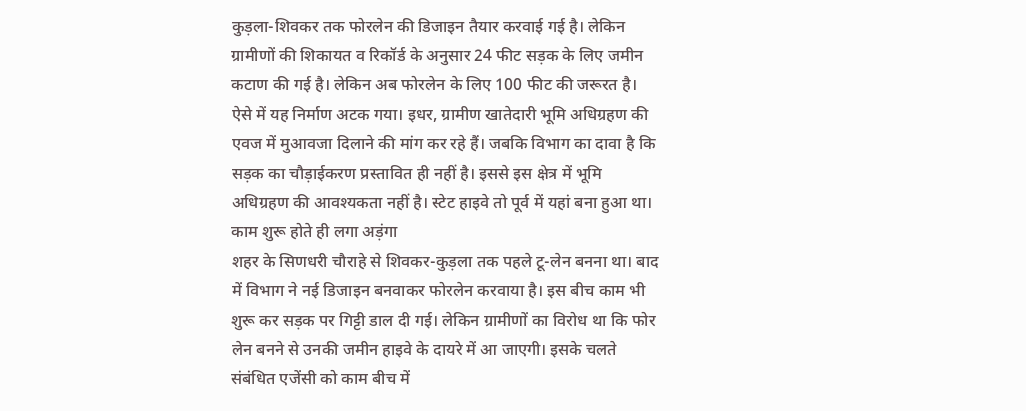कुड़ला-शिवकर तक फोरलेन की डिजाइन तैयार करवाई गई है। लेकिन ग्रामीणों की शिकायत व रिकॉर्ड के अनुसार 24 फीट सड़क के लिए जमीन कटाण की गई है। लेकिन अब फोरलेन के लिए 100 फीट की जरूरत है। ऐसे में यह निर्माण अटक गया। इधर, ग्रामीण खातेदारी भूमि अधिग्रहण की एवज में मुआवजा दिलाने की मांग कर रहे हैं। जबकि विभाग का दावा है कि सड़क का चौड़ाईकरण प्रस्तावित ही नहीं है। इससे इस क्षेत्र में भूमि अधिग्रहण की आवश्यकता नहीं है। स्टेट हाइवे तो पूर्व में यहां बना हुआ था।
काम शुरू होते ही लगा अड़ंगा
शहर के सिणधरी चौराहे से शिवकर-कुड़ला तक पहले टू-लेन बनना था। बाद में विभाग ने नई डिजाइन बनवाकर फोरलेन करवाया है। इस बीच काम भी शुरू कर सड़क पर गिट्टी डाल दी गई। लेकिन ग्रामीणों का विरोध था कि फोर लेन बनने से उनकी जमीन हाइवे के दायरे में आ जाएगी। इसके चलते संबंधित एजेंसी को काम बीच में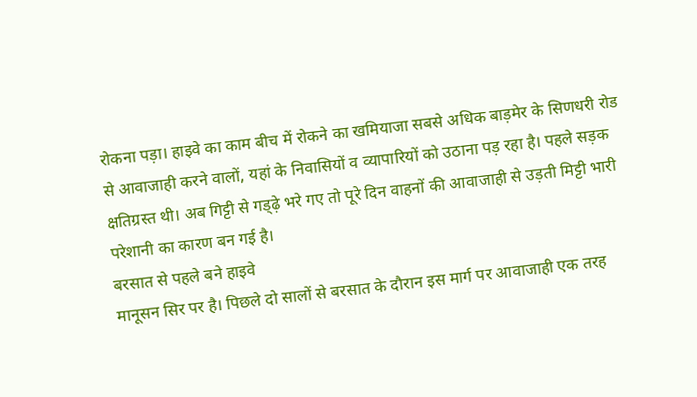रोकना पड़ा। हाइवे का काम बीच में रोकने का खमियाजा सबसे अधिक बाड़मेर के सिणधरी रोड से आवाजाही करने वालों, यहां के निवासियों व व्यापारियों को उठाना पड़ रहा है। पहले सड़क क्षतिग्रस्त थी। अब गिट्टी से गड्ढ़े भरे गए तो पूरे दिन वाहनों की आवाजाही से उड़ती मिट्टी भारी परेशानी का कारण बन गई है।
बरसात से पहले बने हाइवे
मानूसन सिर पर है। पिछले दो सालों से बरसात के दौरान इस मार्ग पर आवाजाही एक तरह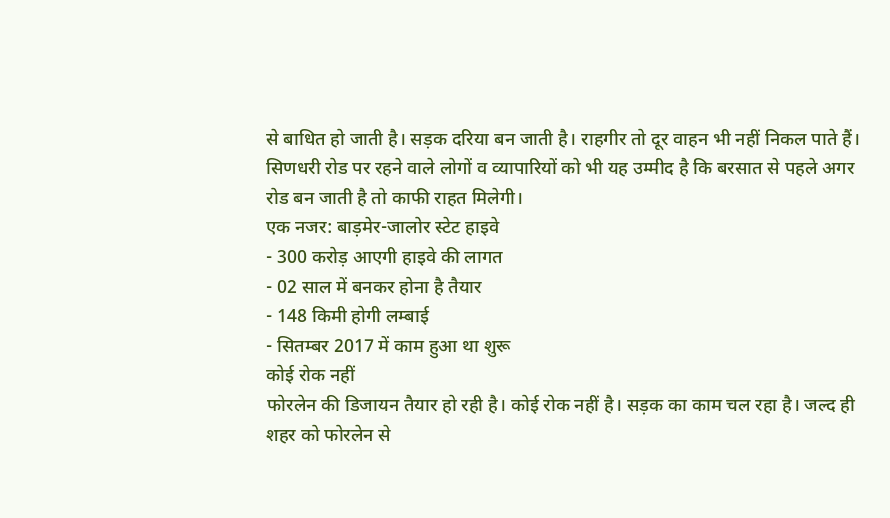से बाधित हो जाती है। सड़क दरिया बन जाती है। राहगीर तो दूर वाहन भी नहीं निकल पाते हैं। सिणधरी रोड पर रहने वाले लोगों व व्यापारियों को भी यह उम्मीद है कि बरसात से पहले अगर रोड बन जाती है तो काफी राहत मिलेगी।
एक नजर: बाड़मेर-जालोर स्टेट हाइवे
- 300 करोड़ आएगी हाइवे की लागत
- 02 साल में बनकर होना है तैयार
- 148 किमी होगी लम्बाई
- सितम्बर 2017 में काम हुआ था शुरू
कोई रोक नहीं
फोरलेन की डिजायन तैयार हो रही है। कोई रोक नहीं है। सड़क का काम चल रहा है। जल्द ही शहर को फोरलेन से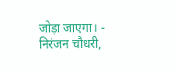जोड़ा जाएगा। -
निरंजन चौधरी,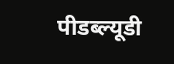पीडब्ल्यूडी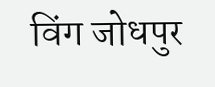विंग जोधपुर